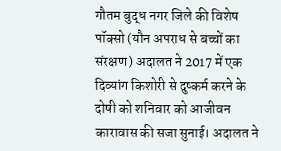गौतम बुद्ध नगर जिले की विशेष पॉक्सो (यौन अपराध से बच्चों का संरक्षण) अदालत ने 2017 में एक दिव्यांग किशोरी से दुष्कर्म करने के दोषी को शनिवार को आजीवन कारावास की सजा सुनाई। अदालत ने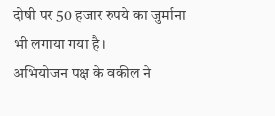दोषी पर 50 हजार रुपये का जुर्माना भी लगाया गया है।
अभियोजन पक्ष के वकील ने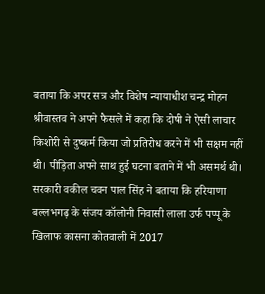बताया कि अपर सत्र और विशेष न्यायाधीश चन्द्र मोहन श्रीवास्तव ने अपने फैसले में कहा कि दोषी ने ऐसी लाचार किशोरी से दुष्कर्म किया जो प्रतिरोध करने में भी सक्षम नहीं थी। पीड़िता अपने साथ हुई घटना बताने में भी असमर्थ थी। सरकारी वकील चवन पाल सिंह ने बताया कि हरियाणा बल्लभगढ़ के संजय कॉलोनी निवासी लाला उर्फ पप्पू के खिलाफ कासना कोतवाली में 2017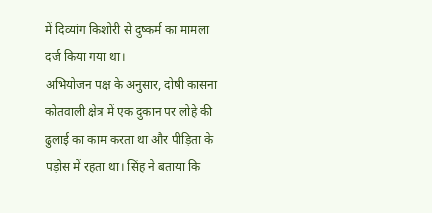में दिव्यांग किशोरी से दुष्कर्म का मामला दर्ज किया गया था।
अभियोजन पक्ष के अनुसार, दोषी कासना कोतवाली क्षेत्र में एक दुकान पर लोहे की ढुलाई का काम करता था और पीड़िता के पड़ोस में रहता था। सिंह ने बताया कि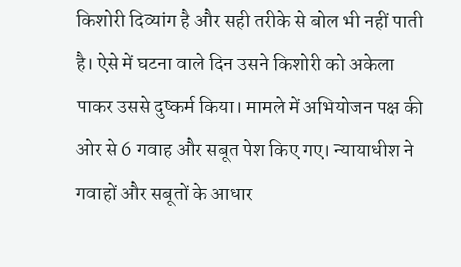किशोरी दिव्यांग है और सही तरीके से बोल भी नहीं पाती है। ऐसे में घटना वाले दिन उसने किशोरी को अकेला पाकर उससे दुष्कर्म किया। मामले में अभियोजन पक्ष की ओर से 6 गवाह और सबूत पेश किए गए। न्यायाधीश ने गवाहों और सबूतों के आधार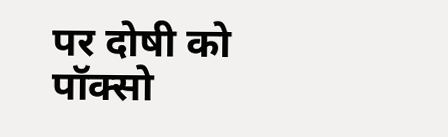पर दोषी को पॉक्सो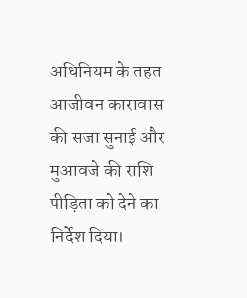अधिनियम के तहत आजीवन कारावास की सजा सुनाई और मुआवजे की राशि पीड़िता को देने का निर्देश दिया।